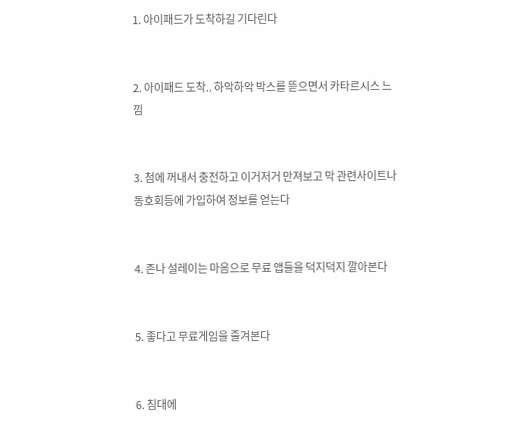1. 아이패드가 도착하길 기다린다


2. 아이패드 도착.. 하악하악 박스를 뜯으면서 카타르시스 느낌


3. 첨에 꺼내서 충전하고 이거저거 만져보고 막 관련사이트나 동호회등에 가입하여 정보를 얻는다


4. 존나 설레이는 마음으로 무료 앱들을 덕지덕지 깔아본다


5. 좋다고 무료게임을 즐겨본다


6. 침대에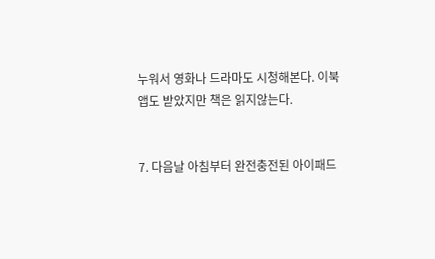누워서 영화나 드라마도 시청해본다. 이북앱도 받았지만 책은 읽지않는다.


7. 다음날 아침부터 완전충전된 아이패드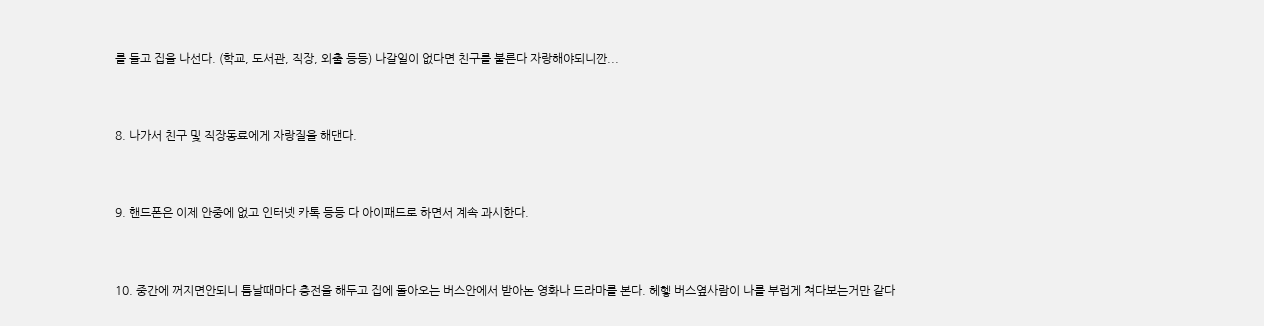를 들고 집을 나선다. (학교, 도서관, 직장, 외출 등등) 나갈일이 없다면 친구를 불른다 자랑해야되니깐...


8. 나가서 친구 및 직장동료에게 자랑질을 해댄다.


9. 핸드폰은 이제 안중에 없고 인터넷 카톡 등등 다 아이패드로 하면서 계속 과시한다.


10. 중간에 꺼지면안되니 틈날때마다 충전을 해두고 집에 돌아오는 버스안에서 받아논 영화나 드라마를 본다. 헤헿 버스옆사람이 나를 부럽게 쳐다보는거만 같다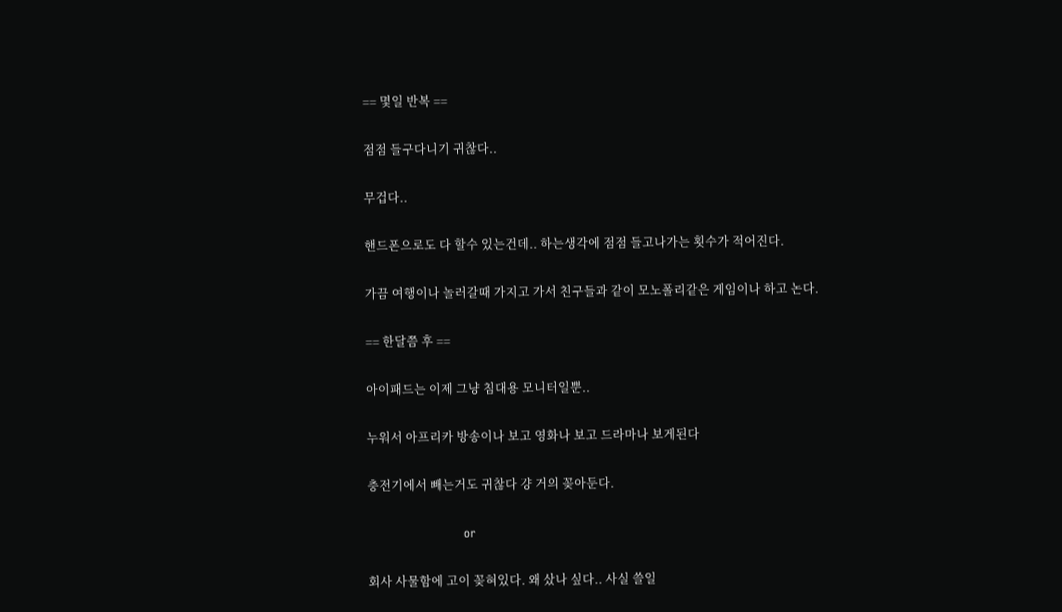== 몇일 반복 ==


점점 들구다니기 귀찮다..


무겁다..


핸드폰으로도 다 할수 있는건데.. 하는생각에 점점 들고나가는 횟수가 적어진다.


가끔 여행이나 놀러갈때 가지고 가서 친구들과 같이 모노폴리같은 게임이나 하고 논다.


== 한달쯤 후 ==


아이패드는 이제 그냥 침대용 모니터일뿐..


누워서 아프리카 방송이나 보고 영화나 보고 드라마나 보게된다


충전기에서 빼는거도 귀찮다 걍 거의 꽂아둔다.


                        or


회사 사물함에 고이 꽂혀있다. 왜 샀나 싶다.. 사실 쓸일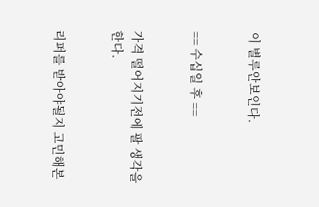이 별루안보인다.


== 수십일 후 ==


가격 떨어지기전에 팔 생각을 한다.


리퍼를 받아야될지 고민해본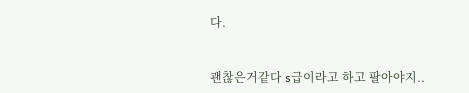다.


괜찮은거같다 s급이라고 하고 팔아야지..